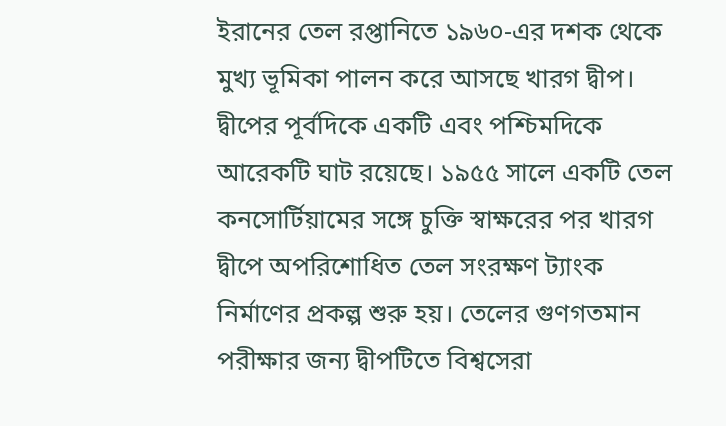ইরানের তেল রপ্তানিতে ১৯৬০-এর দশক থেকে মুখ্য ভূমিকা পালন করে আসছে খারগ দ্বীপ। দ্বীপের পূর্বদিকে একটি এবং পশ্চিমদিকে আরেকটি ঘাট রয়েছে। ১৯৫৫ সালে একটি তেল কনসোর্টিয়ামের সঙ্গে চুক্তি স্বাক্ষরের পর খারগ দ্বীপে অপরিশোধিত তেল সংরক্ষণ ট্যাংক নির্মাণের প্রকল্প শুরু হয়। তেলের গুণগতমান পরীক্ষার জন্য দ্বীপটিতে বিশ্বসেরা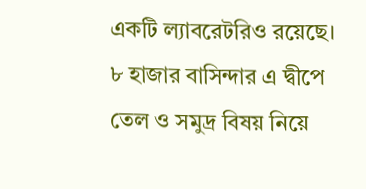একটি ল্যাবরেটরিও রয়েছে। ৮ হাজার বাসিন্দার এ দ্বীপে তেল ও সমুদ্র বিষয় নিয়ে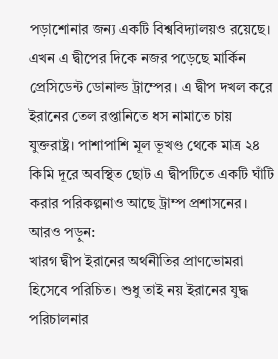পড়াশোনার জন্য একটি বিশ্ববিদ্যালয়ও রয়েছে।
এখন এ দ্বীপের দিকে নজর পড়েছে মার্কিন প্রেসিডেন্ট ডোনাল্ড ট্রাম্পের। এ দ্বীপ দখল করে ইরানের তেল রপ্তানিতে ধস নামাতে চায় যুক্তরাষ্ট্র। পাশাপাশি মূল ভূখণ্ড থেকে মাত্র ২৪ কিমি দূরে অবস্থিত ছোট এ দ্বীপটিতে একটি ঘাঁটি করার পরিকল্পনাও আছে ট্রাম্প প্রশাসনের।
আরও পড়ুন:
খারগ দ্বীপ ইরানের অর্থনীতির প্রাণভোমরা হিসেবে পরিচিত। শুধু তাই নয় ইরানের যুদ্ধ পরিচালনার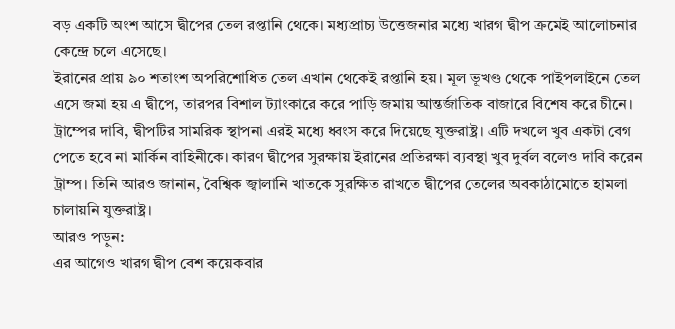বড় একটি অংশ আসে দ্বীপের তেল রপ্তানি থেকে। মধ্যপ্রাচ্য উত্তেজনার মধ্যে খারগ দ্বীপ ক্রমেই আলোচনার কেন্দ্রে চলে এসেছে।
ইরানের প্রায় ৯০ শতাংশ অপরিশোধিত তেল এখান থেকেই রপ্তানি হয়। মূল ভূখণ্ড থেকে পাইপলাইনে তেল এসে জমা হয় এ দ্বীপে, তারপর বিশাল ট্যাংকারে করে পাড়ি জমায় আন্তর্জাতিক বাজারে বিশেষ করে চীনে।
ট্রাম্পের দাবি, দ্বীপটির সামরিক স্থাপনা এরই মধ্যে ধ্বংস করে দিয়েছে যুক্তরাষ্ট্র। এটি দখলে খুব একটা বেগ পেতে হবে না মার্কিন বাহিনীকে। কারণ দ্বীপের সুরক্ষায় ইরানের প্রতিরক্ষা ব্যবস্থা খুব দুর্বল বলেও দাবি করেন ট্রাম্প। তিনি আরও জানান, বৈশ্বিক জ্বালানি খাতকে সুরক্ষিত রাখতে দ্বীপের তেলের অবকাঠামোতে হামলা চালায়নি যুক্তরাষ্ট্র।
আরও পড়ুন:
এর আগেও খারগ দ্বীপ বেশ কয়েকবার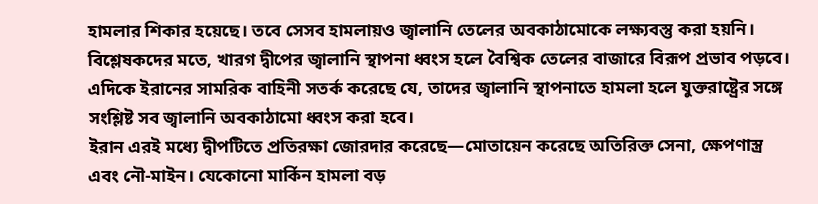হামলার শিকার হয়েছে। তবে সেসব হামলায়ও জ্বালানি তেলের অবকাঠামোকে লক্ষ্যবস্তু করা হয়নি। বিশ্লেষকদের মতে, খারগ দ্বীপের জ্বালানি স্থাপনা ধ্বংস হলে বৈশ্বিক তেলের বাজারে বিরূপ প্রভাব পড়বে।
এদিকে ইরানের সামরিক বাহিনী সতর্ক করেছে যে, তাদের জ্বালানি স্থাপনাতে হামলা হলে যুক্তরাষ্ট্রের সঙ্গে সংশ্লিষ্ট সব জ্বালানি অবকাঠামো ধ্বংস করা হবে।
ইরান এরই মধ্যে দ্বীপটিতে প্রতিরক্ষা জোরদার করেছে—মোতায়েন করেছে অতিরিক্ত সেনা, ক্ষেপণাস্ত্র এবং নৌ-মাইন। যেকোনো মার্কিন হামলা বড়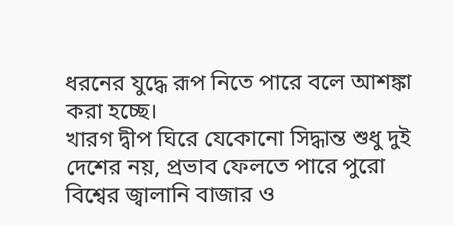ধরনের যুদ্ধে রূপ নিতে পারে বলে আশঙ্কা করা হচ্ছে।
খারগ দ্বীপ ঘিরে যেকোনো সিদ্ধান্ত শুধু দুই দেশের নয়, প্রভাব ফেলতে পারে পুরো বিশ্বের জ্বালানি বাজার ও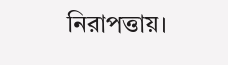নিরাপত্তায়।